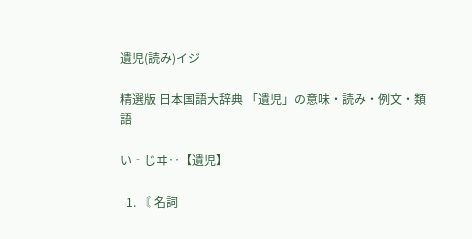遺児(読み)イジ

精選版 日本国語大辞典 「遺児」の意味・読み・例文・類語

い‐じヰ‥【遺児】

  1. 〘 名詞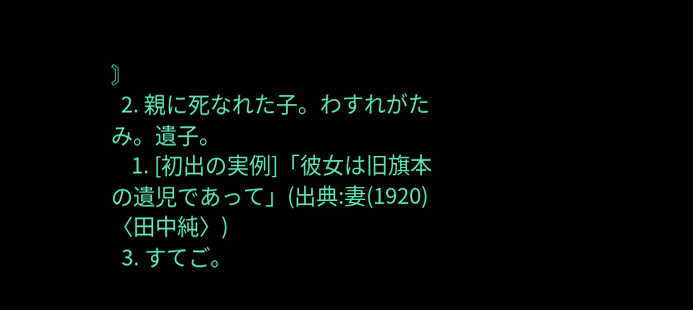〙
  2. 親に死なれた子。わすれがたみ。遺子。
    1. [初出の実例]「彼女は旧旗本の遺児であって」(出典:妻(1920)〈田中純〉)
  3. すてご。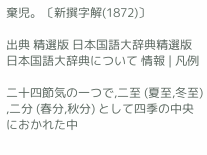棄児。〔新撰字解(1872)〕

出典 精選版 日本国語大辞典精選版 日本国語大辞典について 情報 | 凡例

二十四節気の一つで,二至 (夏至,冬至) ,二分 (春分,秋分) として四季の中央におかれた中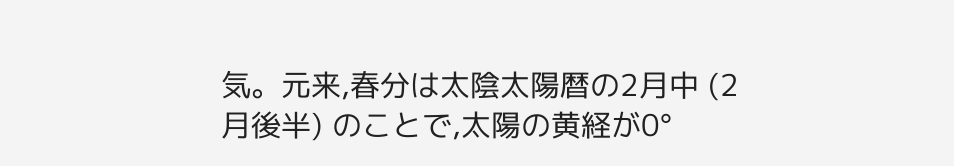気。元来,春分は太陰太陽暦の2月中 (2月後半) のことで,太陽の黄経が0°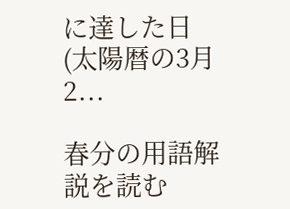に達した日 (太陽暦の3月 2...

春分の用語解説を読む